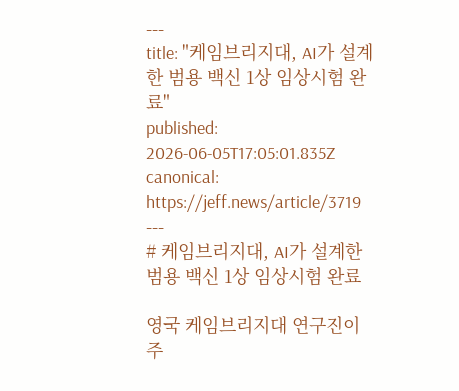---
title: "케임브리지대, AI가 설계한 범용 백신 1상 임상시험 완료"
published: 2026-06-05T17:05:01.835Z
canonical: https://jeff.news/article/3719
---
# 케임브리지대, AI가 설계한 범용 백신 1상 임상시험 완료

영국 케임브리지대 연구진이 주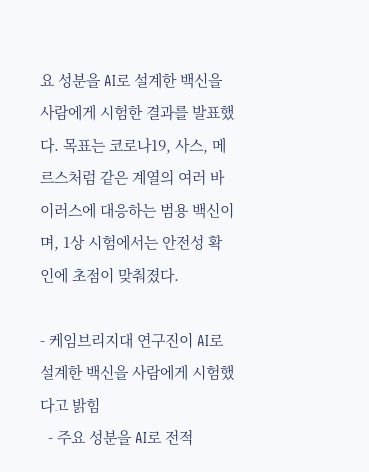요 성분을 AI로 설계한 백신을 사람에게 시험한 결과를 발표했다. 목표는 코로나19, 사스, 메르스처럼 같은 계열의 여러 바이러스에 대응하는 범용 백신이며, 1상 시험에서는 안전성 확인에 초점이 맞춰졌다.

- 케임브리지대 연구진이 AI로 설계한 백신을 사람에게 시험했다고 밝힘
  - 주요 성분을 AI로 전적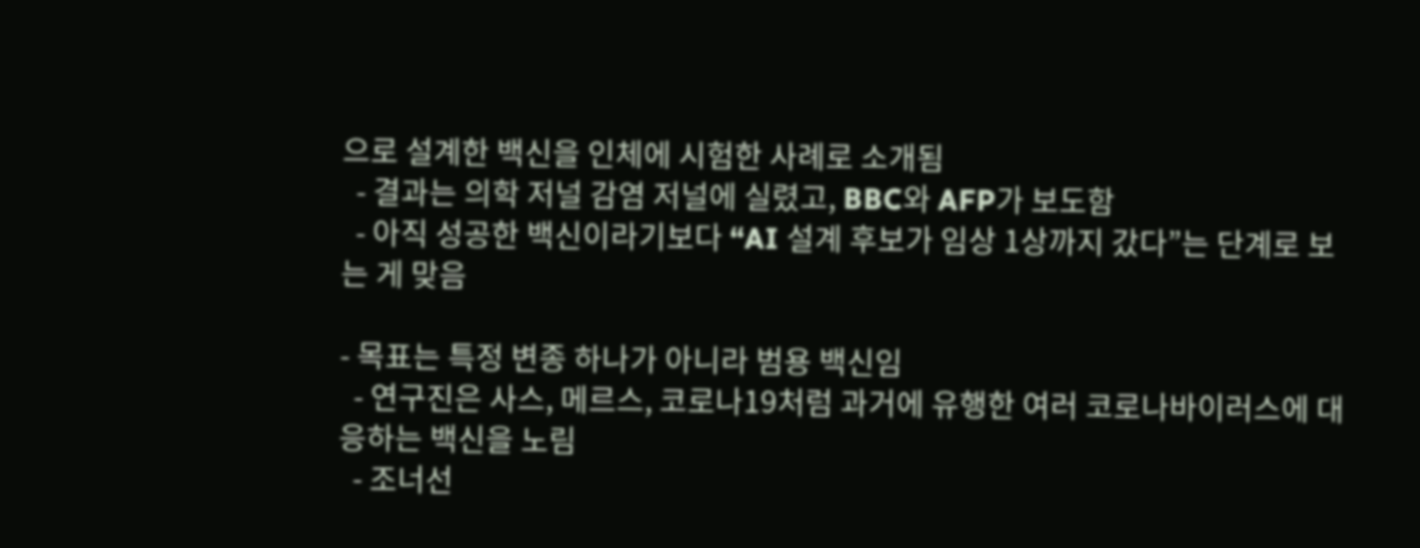으로 설계한 백신을 인체에 시험한 사례로 소개됨
  - 결과는 의학 저널 감염 저널에 실렸고, BBC와 AFP가 보도함
  - 아직 성공한 백신이라기보다 “AI 설계 후보가 임상 1상까지 갔다”는 단계로 보는 게 맞음

- 목표는 특정 변종 하나가 아니라 범용 백신임
  - 연구진은 사스, 메르스, 코로나19처럼 과거에 유행한 여러 코로나바이러스에 대응하는 백신을 노림
  - 조너선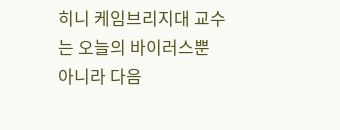히니 케임브리지대 교수는 오늘의 바이러스뿐 아니라 다음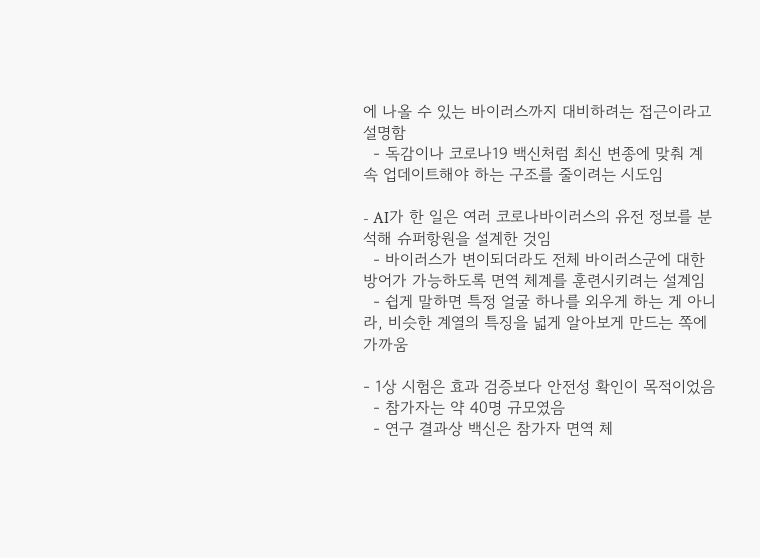에 나올 수 있는 바이러스까지 대비하려는 접근이라고 설명함
  - 독감이나 코로나19 백신처럼 최신 변종에 맞춰 계속 업데이트해야 하는 구조를 줄이려는 시도임

- AI가 한 일은 여러 코로나바이러스의 유전 정보를 분석해 슈퍼항원을 설계한 것임
  - 바이러스가 변이되더라도 전체 바이러스군에 대한 방어가 가능하도록 면역 체계를 훈련시키려는 설계임
  - 쉽게 말하면 특정 얼굴 하나를 외우게 하는 게 아니라, 비슷한 계열의 특징을 넓게 알아보게 만드는 쪽에 가까움

- 1상 시험은 효과 검증보다 안전성 확인이 목적이었음
  - 참가자는 약 40명 규모였음
  - 연구 결과상 백신은 참가자 면역 체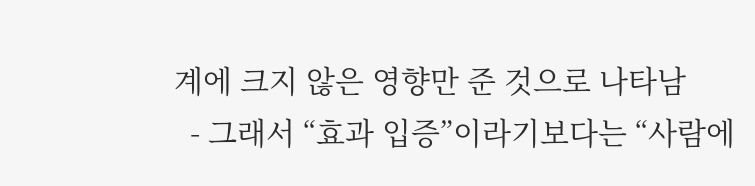계에 크지 않은 영향만 준 것으로 나타남
  - 그래서 “효과 입증”이라기보다는 “사람에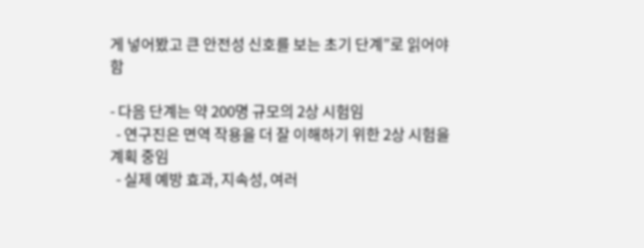게 넣어봤고 큰 안전성 신호를 보는 초기 단계”로 읽어야 함

- 다음 단계는 약 200명 규모의 2상 시험임
  - 연구진은 면역 작용을 더 잘 이해하기 위한 2상 시험을 계획 중임
  - 실제 예방 효과, 지속성, 여러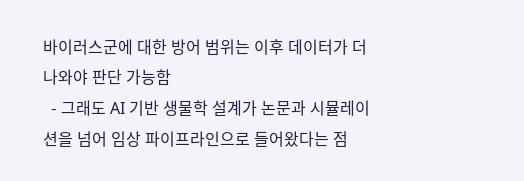바이러스군에 대한 방어 범위는 이후 데이터가 더 나와야 판단 가능함
  - 그래도 AI 기반 생물학 설계가 논문과 시뮬레이션을 넘어 임상 파이프라인으로 들어왔다는 점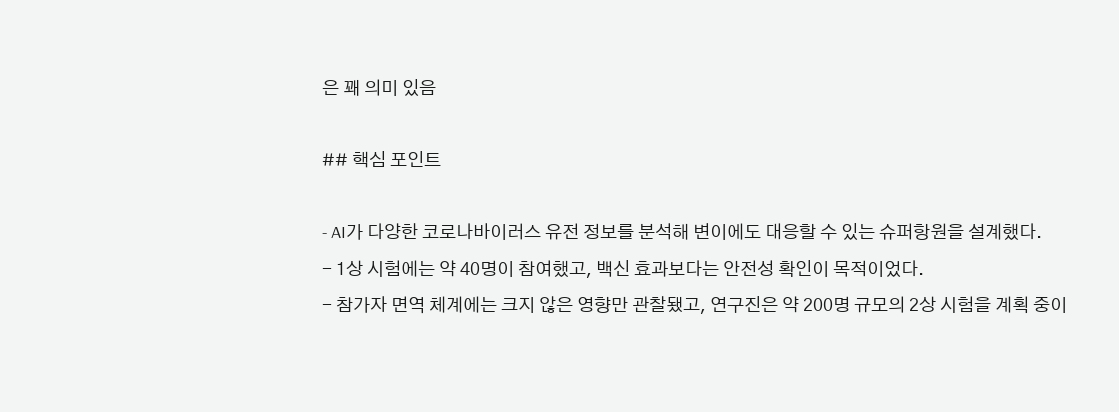은 꽤 의미 있음

## 핵심 포인트

- AI가 다양한 코로나바이러스 유전 정보를 분석해 변이에도 대응할 수 있는 슈퍼항원을 설계했다.
- 1상 시험에는 약 40명이 참여했고, 백신 효과보다는 안전성 확인이 목적이었다.
- 참가자 면역 체계에는 크지 않은 영향만 관찰됐고, 연구진은 약 200명 규모의 2상 시험을 계획 중이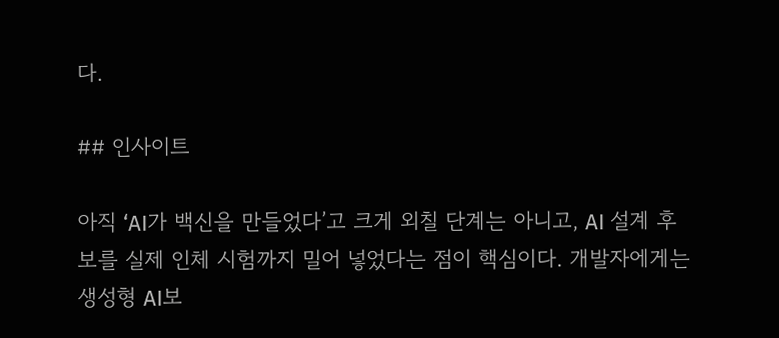다.

## 인사이트

아직 ‘AI가 백신을 만들었다’고 크게 외칠 단계는 아니고, AI 설계 후보를 실제 인체 시험까지 밀어 넣었다는 점이 핵심이다. 개발자에게는 생성형 AI보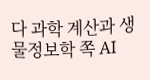다 과학 계산과 생물정보학 쪽 AI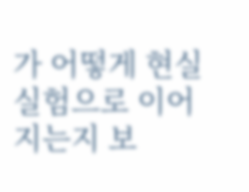가 어떻게 현실 실험으로 이어지는지 보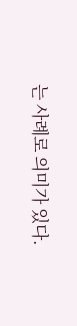는 사례로 의미가 있다.